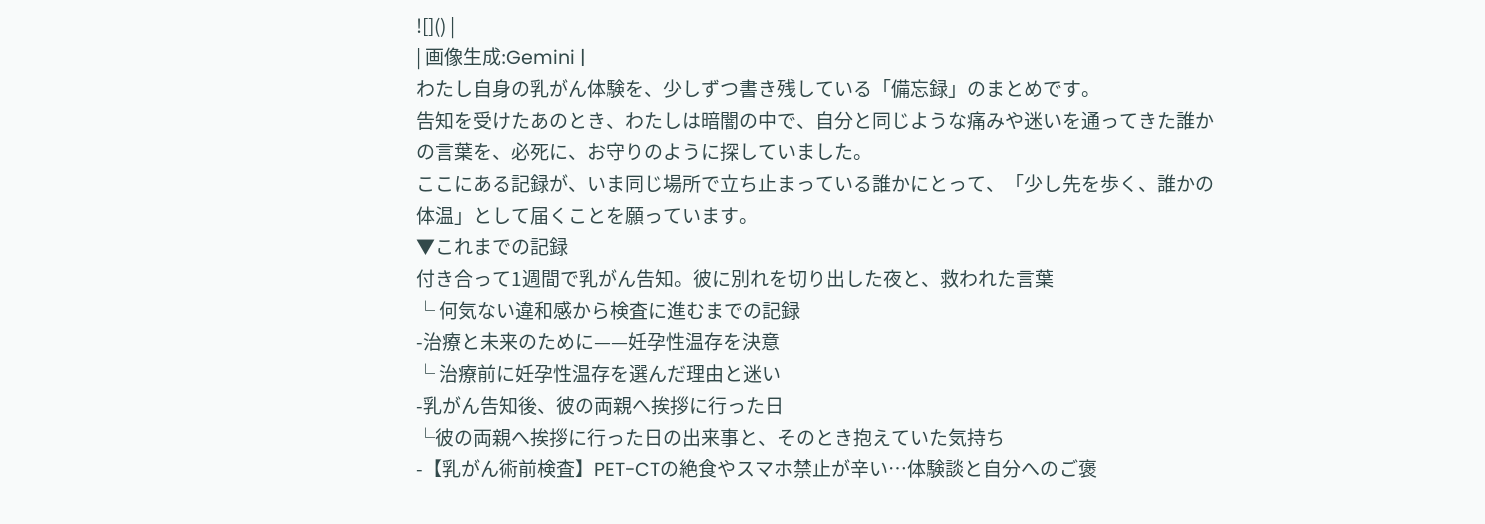![]() |
| 画像生成:Gemini |
わたし自身の乳がん体験を、少しずつ書き残している「備忘録」のまとめです。
告知を受けたあのとき、わたしは暗闇の中で、自分と同じような痛みや迷いを通ってきた誰かの言葉を、必死に、お守りのように探していました。
ここにある記録が、いま同じ場所で立ち止まっている誰かにとって、「少し先を歩く、誰かの体温」として届くことを願っています。
▼これまでの記録
付き合って1週間で乳がん告知。彼に別れを切り出した夜と、救われた言葉
└ 何気ない違和感から検査に進むまでの記録
-治療と未来のために——妊孕性温存を決意
└ 治療前に妊孕性温存を選んだ理由と迷い
-乳がん告知後、彼の両親へ挨拶に行った日
└彼の両親へ挨拶に行った日の出来事と、そのとき抱えていた気持ち
-【乳がん術前検査】PET-CTの絶食やスマホ禁止が辛い…体験談と自分へのご褒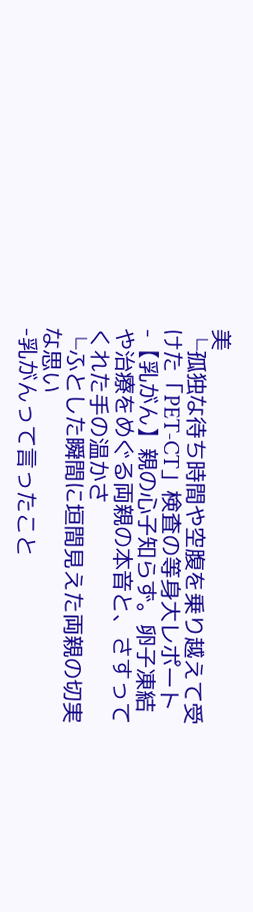美
└孤独な待ち時間や空腹を乗り越えて受けた「PET-CT」検査の等身大レポート
-【乳がん】親の心子知らず。卵子凍結や治療をめぐる両親の本音と、さすってくれた手の温かさ
└ふとした瞬間に垣間見えた両親の切実な思い
-乳がんって言ったこと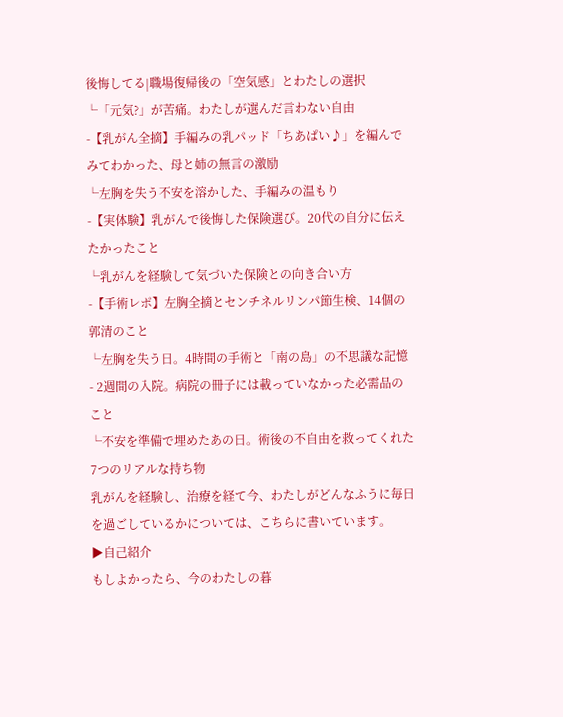後悔してる|職場復帰後の「空気感」とわたしの選択
└「元気?」が苦痛。わたしが選んだ言わない自由
-【乳がん全摘】手編みの乳パッド「ちあぱい♪」を編んでみてわかった、母と姉の無言の激励
└左胸を失う不安を溶かした、手編みの温もり
-【実体験】乳がんで後悔した保険選び。20代の自分に伝えたかったこと
└乳がんを経験して気づいた保険との向き合い方
-【手術レポ】左胸全摘とセンチネルリンパ節生検、14個の郭清のこと
└左胸を失う日。4時間の手術と「南の島」の不思議な記憶
- 2週間の入院。病院の冊子には載っていなかった必需品のこと
└不安を準備で埋めたあの日。術後の不自由を救ってくれた7つのリアルな持ち物
乳がんを経験し、治療を経て今、わたしがどんなふうに毎日を過ごしているかについては、こちらに書いています。
▶自己紹介
もしよかったら、今のわたしの暮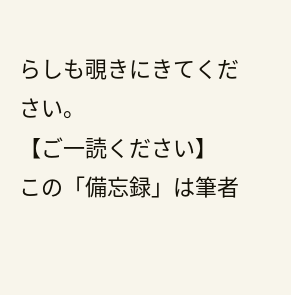らしも覗きにきてください。
【ご一読ください】
この「備忘録」は筆者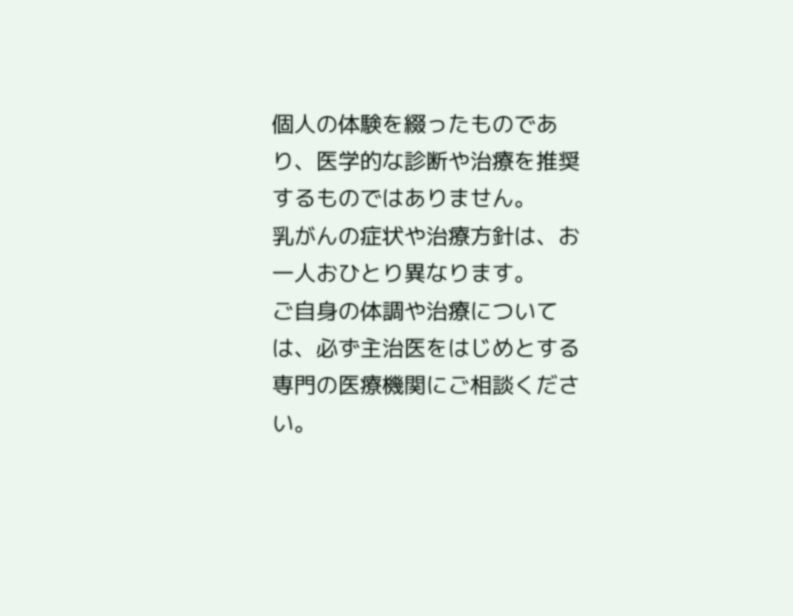個人の体験を綴ったものであり、医学的な診断や治療を推奨するものではありません。
乳がんの症状や治療方針は、お一人おひとり異なります。
ご自身の体調や治療については、必ず主治医をはじめとする専門の医療機関にご相談ください。